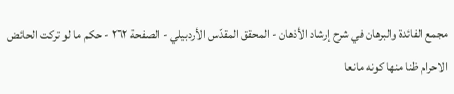مجمع الفائدة والبرهان في شرح إرشاد الأذهان - المحقق المقدّس الأردبيلي - الصفحة ٢٦٢ - حكم ما لو تركت الحائض الاحرام ظنا منها كونه مانعا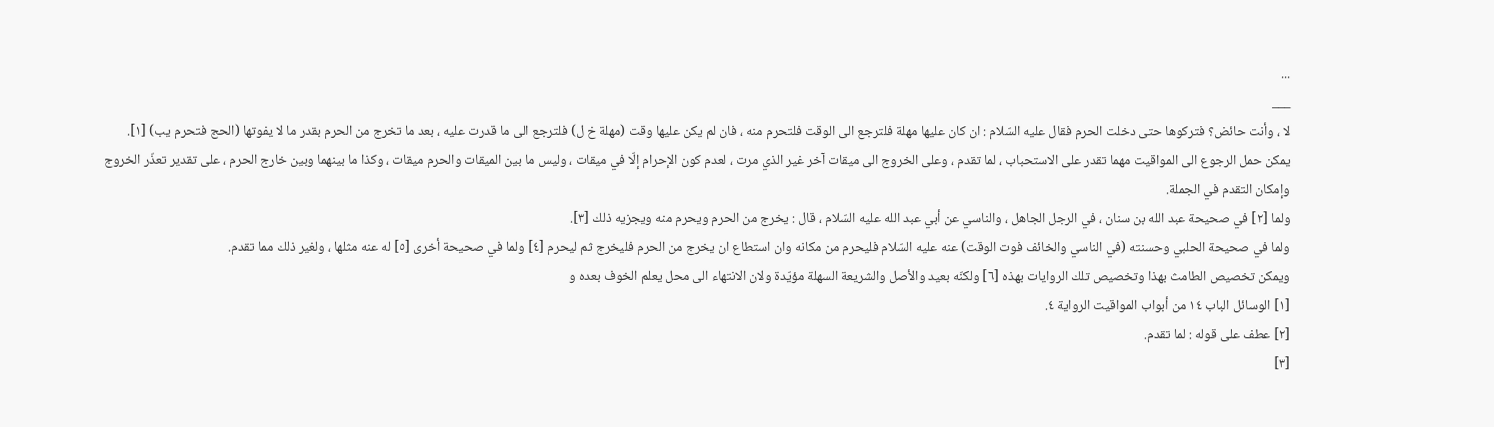...
___
لا ، وأنت حائض؟ فتركوها حتى دخلت الحرم فقال عليه السّلام : ان كان عليها مهلة فلترجع الى الوقت فلتحرم منه ، فان لم يكن عليها وقت (مهلة خ ل) فلترجع الى ما قدرت عليه ، بعد ما تخرج من الحرم بقدر ما لا يفوتها (الحج فتحرم يب) [١].
يمكن حمل الرجوع الى المواقيت مهما تقدر على الاستحباب ، لما تقدم ، وعلى الخروج الى ميقات آخر غير الذي مرت ، لعدم كون الإحرام إلّا في ميقات ، وليس ما بين الميقات والحرم ميقات ، وكذا ما بينهما وبين خارج الحرم ، على تقدير تعذّر الخروج وإمكان التقدم في الجملة.
ولما [٢] في صحيحة عبد الله بن سنان ، في الرجل الجاهل ، والناسي عن أبي عبد الله عليه السّلام ، قال : يخرج من الحرم ويحرم منه ويجزيه ذلك [٣].
ولما في صحيحة الحلبي وحسنته (في الناسي والخائف فوت الوقت) عنه عليه السّلام فليحرم من مكانه وان استطاع ان يخرج من الحرم فليخرج ثم ليحرم [٤] ولما في صحيحة أخرى [٥] له عنه مثلها ، ولغير ذلك مما تقدم.
ويمكن تخصيص الطامث بهذا وتخصيص تلك الروايات بهذه [٦] ولكنّه بعيد والأصل والشريعة السهلة مؤيّدة ولان الانتهاء الى محل يعلم الخوف بعده و
[١] الوسائل الباب ١٤ من أبواب المواقيت الرواية ٤.
[٢] عطف على قوله : لما تقدم.
[٣]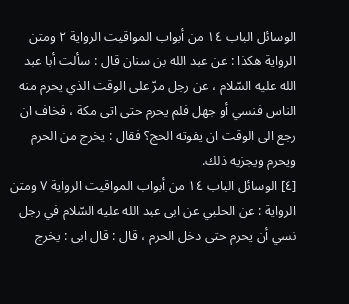الوسائل الباب ١٤ من أبواب المواقيت الرواية ٢ ومتن الرواية هكذا : عن عبد الله بن سنان قال : سألت أبا عبد الله عليه السّلام ، عن رجل مرّ على الوقت الذي يحرم منه الناس فنسي أو جهل فلم يحرم حتى اتى مكة ، فخاف ان رجع الى الوقت ان يفوته الحج؟ فقال : يخرج من الحرم ويحرم ويجزيه ذلك.
[٤] الوسائل الباب ١٤ من أبواب المواقيت الرواية ٧ ومتن الرواية : عن الحلبي عن ابى عبد الله عليه السّلام في رجل نسي أن يحرم حتى دخل الحرم ، قال : قال ابى : يخرج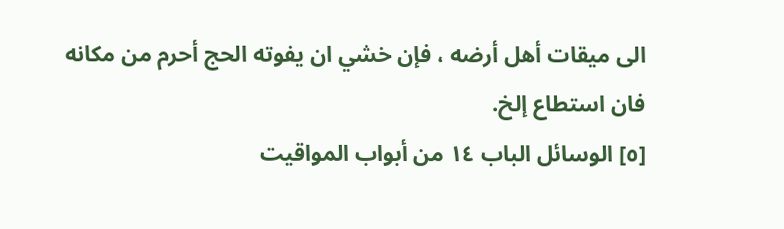الى ميقات أهل أرضه ، فإن خشي ان يفوته الحج أحرم من مكانه فان استطاع إلخ.
[٥] الوسائل الباب ١٤ من أبواب المواقيت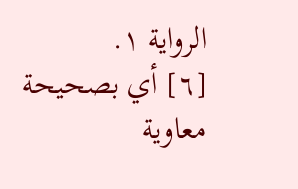الرواية ١.
[٦] أي بصحيحة معاوية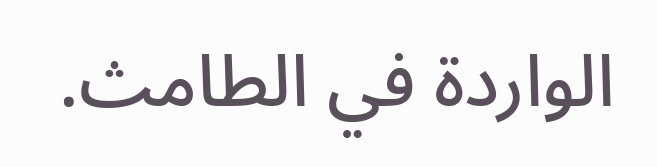الواردة في الطامث.